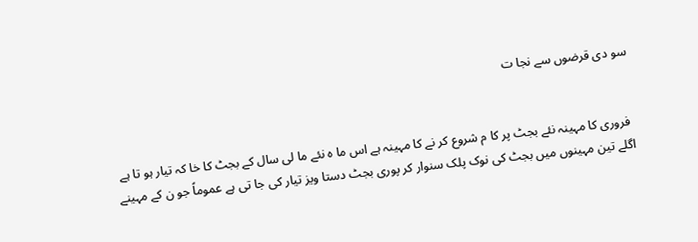سو دی قرضوں سے نجا ت


 فروری کا مہینہ نئے بجٹ پر کا م شروع کر نے کا مہینہ ہے اس ما ہ نئے ما لی سال کے بجٹ کا خا کہ تیار ہو تا ہے اگلے تین مہینوں میں بجٹ کی نوک پلک سنوار کر پوری بجٹ دستا ویز تیار کی جا تی ہے عموماً جو ن کے مہینے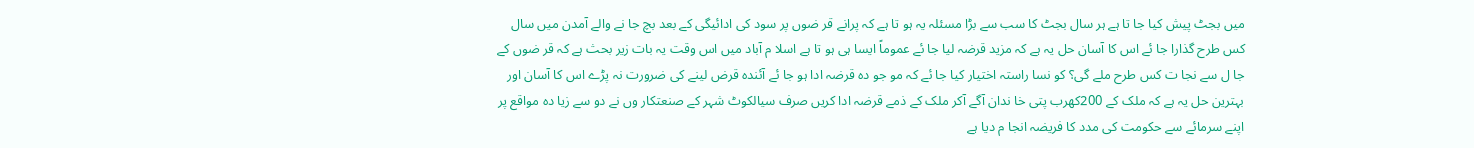میں بجٹ پیش کیا جا تا ہے ہر سال بجٹ کا سب سے بڑا مسئلہ یہ ہو تا ہے کہ پرانے قر ضوں پر سود کی ادائیگی کے بعد بچ جا نے والے آمدن میں سال کس طرح گذارا جا ئے اس کا آسان حل یہ ہے کہ مزید قرضہ لیا جا ئے عموماً ایسا ہی ہو تا ہے اسلا م آباد میں اس وقت یہ بات زیر بحث ہے کہ قر ضوں کے جا ل سے نجا ت کس طرح ملے گی؟ کو نسا راستہ اختیار کیا جا ئے کہ مو جو دہ قرضہ ادا ہو جا ئے آئندہ قرض لینے کی ضرورت نہ پڑے اس کا آسان اور بہترین حل یہ ہے کہ ملک کے 200کھرب پتی خا ندان آگے آکر ملک کے ذمے قرضہ ادا کریں صرف سیالکوٹ شہر کے صنعتکار وں نے دو سے زیا دہ مواقع پر اپنے سرمائے سے حکومت کی مدد کا فریضہ انجا م دیا ہے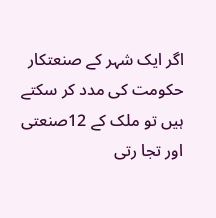اگر ایک شہر کے صنعتکار حکومت کی مدد کر سکتے ہیں تو ملک کے 12صنعتی اور تجا رتی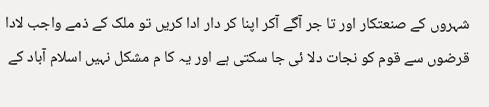شہروں کے صنعتکار اور تا جر آگے آکر اپنا کر دار ادا کریں تو ملک کے ذمے واجب لادا قرضوں سے قوم کو نجات دلا ئی جا سکتی ہے اور یہ کا م مشکل نہیں اسلام آباد کے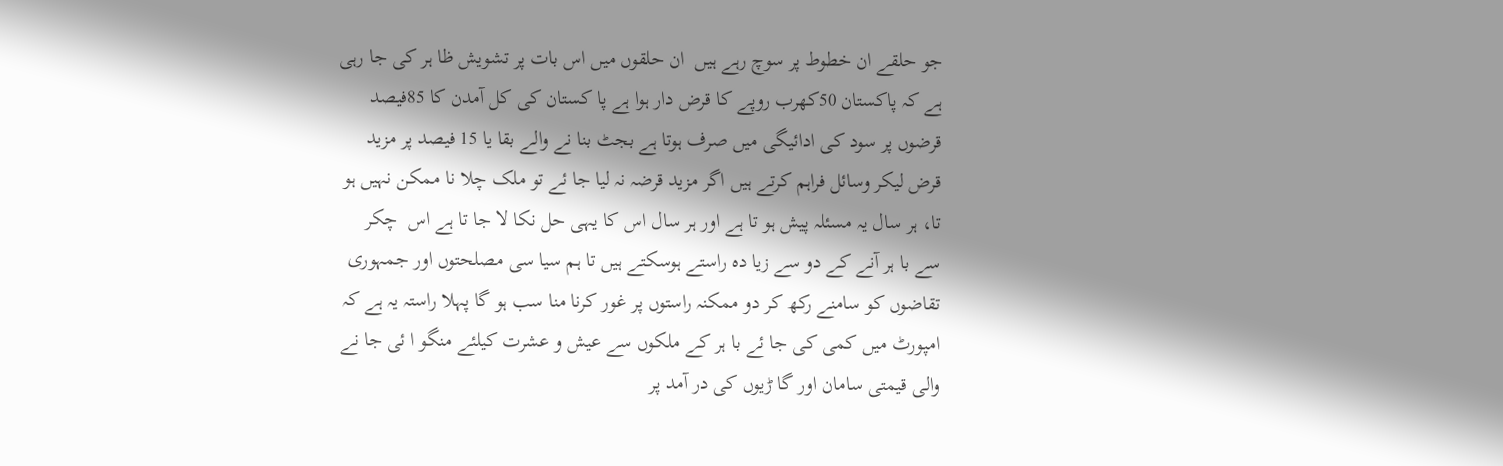جو حلقے ان خطوط پر سوچ رہے ہیں  ان حلقوں میں اس بات پر تشویش ظا ہر کی جا رہی ہے کہ پاکستان 50کھرب روپے کا قرض دار ہوا ہے پا کستان کی کل آمدن کا 85فیصد قرضوں پر سود کی ادائیگی میں صرف ہوتا ہے بجٹ بنا نے والے بقا یا 15 فیصد پر مزید قرض لیکر وسائل فراہم کرتے ہیں اگر مزید قرضہ نہ لیا جا ئے تو ملک چلا نا ممکن نہیں ہو تا، ہر سال یہ مسئلہ پیش ہو تا ہے اور ہر سال اس کا یہی حل نکا لا جا تا ہے اس  چکر سے با ہر آنے کے دو سے زیا دہ راستے ہوسکتے ہیں تا ہم سیا سی مصلحتوں اور جمہوری تقاضوں کو سامنے رکھ کر دو ممکنہ راستوں پر غور کرنا منا سب ہو گا پہلا راستہ یہ ہے کہ امپورٹ میں کمی کی جا ئے با ہر کے ملکوں سے عیش و عشرت کیلئے منگو ا ئی جا نے والی قیمتی سامان اور گا ڑیوں کی در آمد پر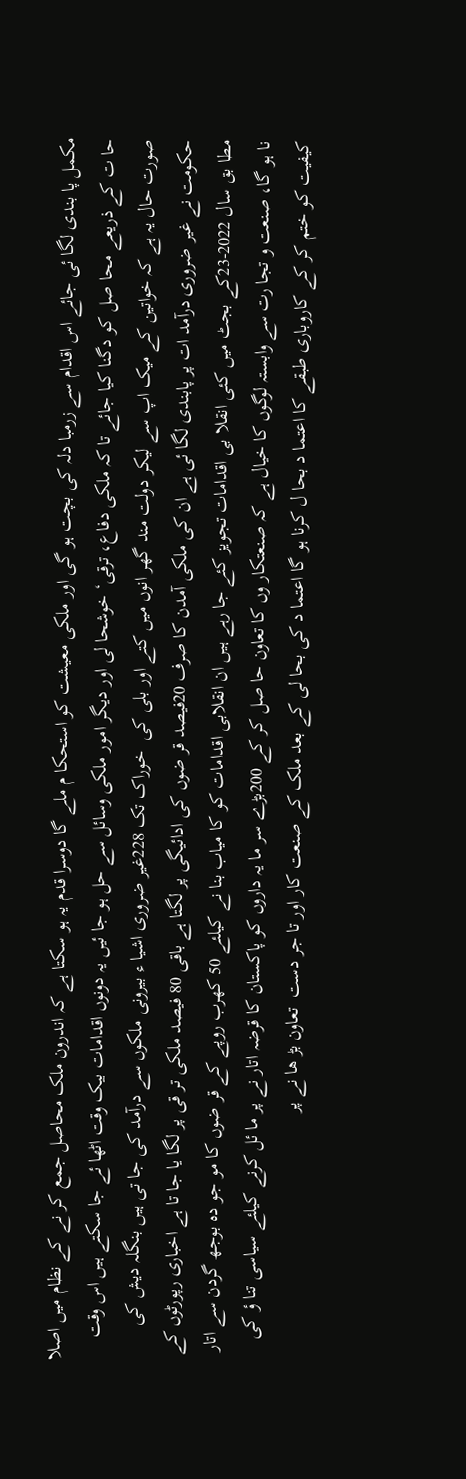مکمل پا بندی لگا ئی جائے اس اقدام سے زرمبا دلہ کی بچت ہو گی اور ملکی معیشت کو استحکا م ملے گا دوسرا قدم یہ ہو سکتا ہے کہ اندرون ملک محاصل جمع کر نے کے نظام میں اصلا حا ت کے ذریعے محا صل کو دگنا کیا جائے تا کہ ملکی دفاع، ترقی‘ خوشحا لی اور دیگر امور ملکی وسائل سے حل ہو جا ئیں یہ دونوں اقدامات بیک وقت اٹھا ئے جا سکتے ہیں اس وقت صورت حال یہ ہے کہ خواتین کے میک اپ سے لیکر دولت مند گھر انوں میں کتے اور بلی کی  خوراک تک 228غیر ضروری اشیا ء بیرونی ملکوں سے درآمد کی جا تی ہیں بنگلہ دیش کی حکومت نے غیر ضروری درآمد ات پر پابندی لگا ئی ہے ان کی ملکی آمدن کا صرف 20فیصد قر ضوں کی ادائیگی پر لگتا ہے باقی 80 فیصد ملکی تر قی پر لگا یا جا تا ہے اخباری رپورٹوں کے مطا بق سال 2022-23کے بجٹ میں کئی انقلا بی اقدامات تجویز کئے جا رہے ہیں ان انقلابی اقدامات کو کا میاب بنا نے کیلئے 50 کھرب روپے کے قر ضوں کا مو جو دہ بوجھ گردن سے اتار نا ہو گا، صنعت و تجا رت سے وابستہ لوگوں کا خیال ہے کہ صنعتکار وں کا تعاون حا صل کر کے 200بڑے سر ما یہ داروں کو پاکستان کا قرضہ اتار نے پر ما ئل کرنے کیلئے سیاسی تنا ؤ کی کیفیت کو ختم کر کے کاروباری طبقے کا اعتما د بحا ل کرنا ہو گا اعتما د کی بحا لی کے بعد ملک کے صنعت کار اور تا جر دست  تعاون بڑ ھا نے پر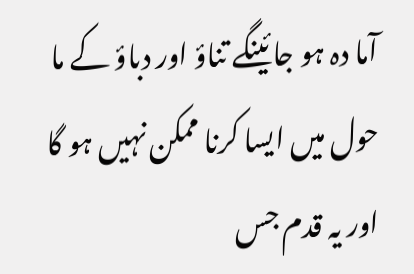آما دہ ہو جائینگے تناؤ اور دباؤ کے ما حول میں ایسا کرنا ممکن نہیں ہو گا  اور یہ قدم جس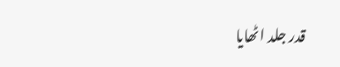قدر جلد اٹھایا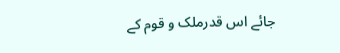جائے اس قدرملک و قوم کے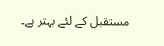مستقبل کے لئے بہتر ہے۔